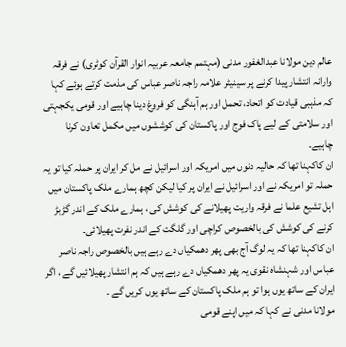عالم دین مولانا عبدالغفور مدنی (مہتمم جامعہ عربیہ انوار القرآن کوٹری) نے فرقہ وارانہ انتشار پیدا کرنے پر سینیٹر علامہ راجہ ناصر عباس کی مذمت کرتے ہوئے کہا کہ مذہبی قیادت کو اتحاد، تحمل اور ہم آہنگی کو فروغ دینا چاہیے اور قومی یکجہتی اور سلامتی کے لیے پاک فوج اور پاکستان کی کوششوں میں مکمل تعاون کرنا چاہیے۔
ان کاکہنا تھا کہ حالیہ دنوں میں امریکہ اور اسرائیل نے مل کر ایران پر حملہ کیا تو یہ حملہ تو امریکہ نے اور اسرائیل نے ایران پر کیا لیکن کچھ ہمارے ملک پاکستان میں اہل تشیع علما نے فرقہ واریت پھیلانے کی کوشش کی ، ہمارے ملک کے اندر گڑبڑ کرنے کی کوشش کی بالخصوص کراچی اور گلگت کے اندر نفرت پھیلائی۔
ان کاکہنا تھا کہ یہ لوگ آج بھی پھر دھمکیاں دے رہے ہیں بالخصوص راجہ ناصر عباس اور شہنشاہ نقوی یہ پھر دھمکیاں دے رہے ہیں کہ ہم انتشار پھیلائیں گے ، اگر ایران کے ساتھ یوں ہوا تو ہم ملک پاکستان کے ساتھ یوں کریں گے ۔
مولانا مدنی نے کہا کہ میں اپنے قومی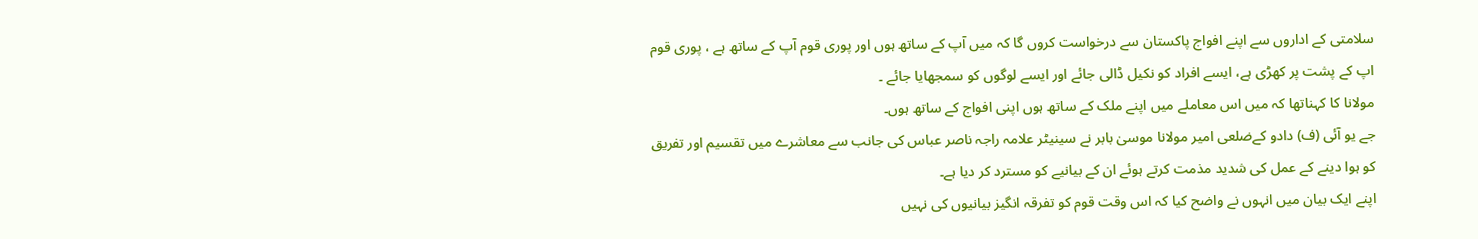سلامتی کے اداروں سے اپنے افواج پاکستان سے درخواست کروں گا کہ میں آپ کے ساتھ ہوں اور پوری قوم آپ کے ساتھ ہے ، پوری قوم اپ کے پشت پر کھڑی ہے، ایسے افراد کو نکیل ڈالی جائے اور ایسے لوگوں کو سمجھایا جائے ۔
مولانا کا کہناتھا کہ میں اس معاملے میں اپنے ملک کے ساتھ ہوں اپنی افواج کے ساتھ ہوں۔
جے یو آئی (ف) دادو کےضلعی امیر مولانا موسیٰ بابر نے سینیٹر علامہ راجہ ناصر عباس کی جانب سے معاشرے میں تقسیم اور تفریق کو ہوا دینے کے عمل کی شدید مذمت کرتے ہوئے ان کے بیانیے کو مسترد کر دیا ہے۔
اپنے ایک بیان میں انہوں نے واضح کیا کہ اس وقت قوم کو تفرقہ انگیز بیانیوں کی نہیں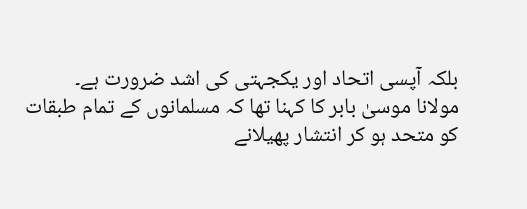بلکہ آپسی اتحاد اور یکجہتی کی اشد ضرورت ہے۔
مولانا موسیٰ بابر کا کہنا تھا کہ مسلمانوں کے تمام طبقات کو متحد ہو کر انتشار پھیلانے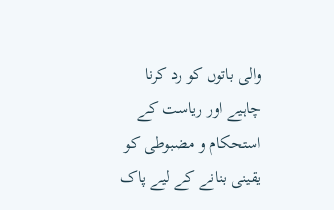والی باتوں کو رد کرنا چاہیے اور ریاست کے استحکام و مضبوطی کو یقینی بنانے کے لیے پاک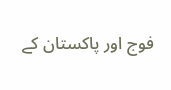فوج اور پاکستان کے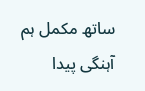ساتھ مکمل ہم آہنگی پیدا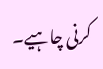کرنی چاہیے۔